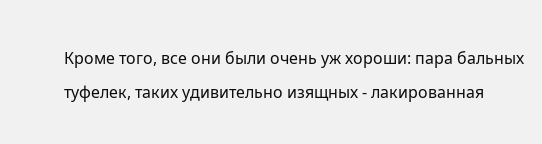Кроме того, все они были очень уж хороши: пара бальных туфелек, таких удивительно изящных - лакированная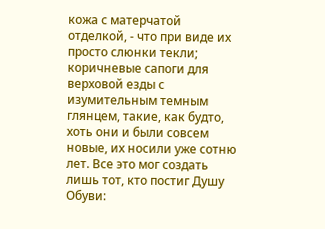кожа с матерчатой отделкой, - что при виде их просто слюнки текли; коричневые сапоги для верховой езды с изумительным темным глянцем, такие, как будто, хоть они и были совсем новые, их носили уже сотню лет. Все это мог создать лишь тот, кто постиг Душу Обуви: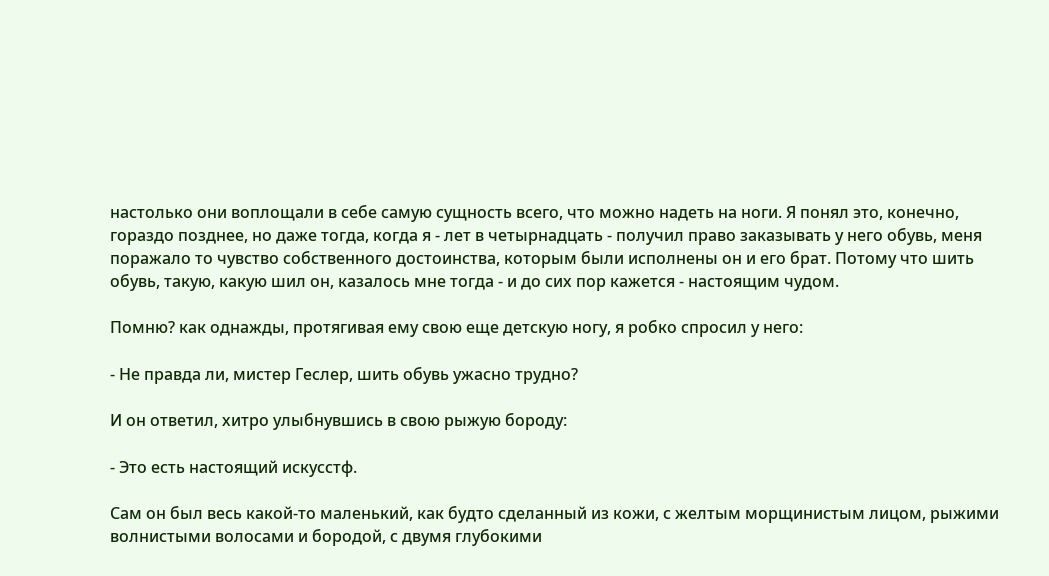настолько они воплощали в себе самую сущность всего, что можно надеть на ноги. Я понял это, конечно, гораздо позднее, но даже тогда, когда я - лет в четырнадцать - получил право заказывать у него обувь, меня поражало то чувство собственного достоинства, которым были исполнены он и его брат. Потому что шить обувь, такую, какую шил он, казалось мне тогда - и до сих пор кажется - настоящим чудом.

Помню? как однажды, протягивая ему свою еще детскую ногу, я робко спросил у него:

- Не правда ли, мистер Геслер, шить обувь ужасно трудно?

И он ответил, хитро улыбнувшись в свою рыжую бороду:

- Это есть настоящий искусстф.

Сам он был весь какой-то маленький, как будто сделанный из кожи, с желтым морщинистым лицом, рыжими волнистыми волосами и бородой, с двумя глубокими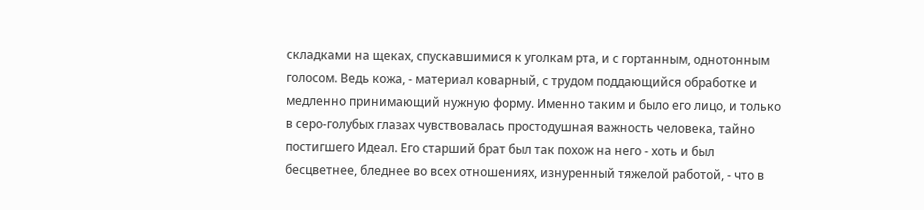складками на щеках, спускавшимися к уголкам рта, и с гортанным, однотонным голосом. Ведь кожа, - материал коварный, с трудом поддающийся обработке и медленно принимающий нужную форму. Именно таким и было его лицо, и только в серо-голубых глазах чувствовалась простодушная важность человека, тайно постигшего Идеал. Его старший брат был так похож на него - хоть и был бесцветнее, бледнее во всех отношениях, изнуренный тяжелой работой, - что в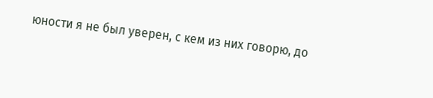юности я не был уверен, с кем из них говорю, до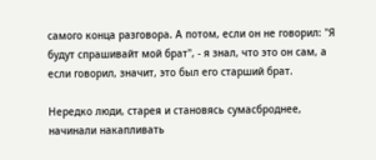самого конца разговора. А потом, если он не говорил: "Я будут спрашивайт мой брат", - я знал, что это он сам, а если говорил, значит, это был его старший брат.

Нередко люди, старея и становясь сумасброднее, начинали накапливать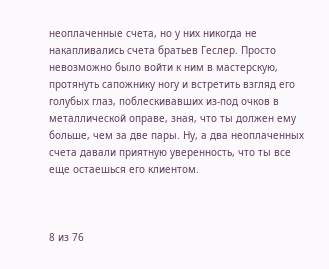неоплаченные счета, но у них никогда не накапливались счета братьев Геслер. Просто невозможно было войти к ним в мастерскую, протянуть сапожнику ногу и встретить взгляд его голубых глаз, поблескивавших из-под очков в металлической оправе, зная, что ты должен ему больше, чем за две пары. Ну, а два неоплаченных счета давали приятную уверенность, что ты все еще остаешься его клиентом.



8 из 76